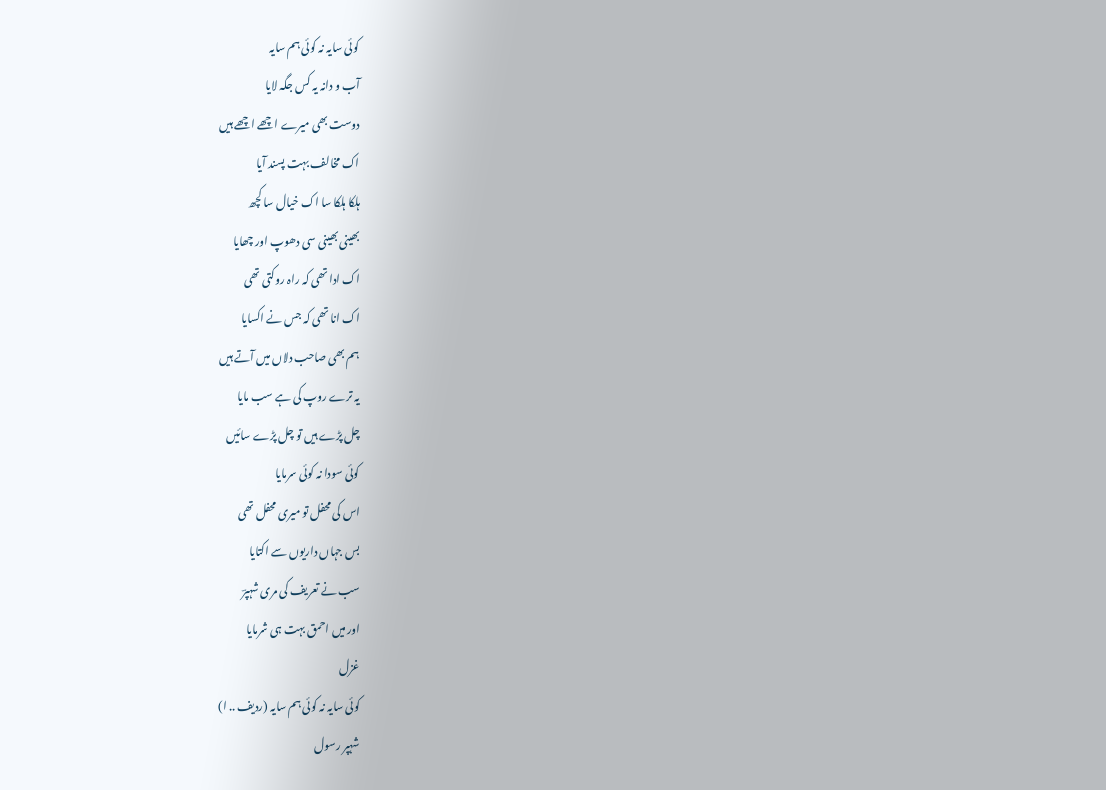کوئی سایہ نہ کوئی ہم سایہ
آب و دانہ یہ کس جگہ لایا
دوست بھی میرے اچھے اچھے ہیں
اک مخالف بہت پسند آیا
ہلکا ہلکا سا اک خیال سا کچھ
بھینی بھینی سی دھوپ اور چھایا
اک ادا تھی کہ راہ روکتی تھی
اک انا تھی کہ جس نے اکسایا
ہم بھی صاحب دلاں میں آتے ہیں
یہ ترے روپ کی ہے سب مایا
چل پڑے ہیں تو چل پڑے سائیں
کوئی سودا نہ کوئی سرمایا
اس کی محفل تو میری محفل تھی
بس جہاں داریوں سے اکتایا
سب نے تعریف کی مری شہپرؔ
اور میں احمق بہت ہی شرمایا
غزل
کوئی سایہ نہ کوئی ہم سایہ (ردیف .. ا)
شہپر رسول